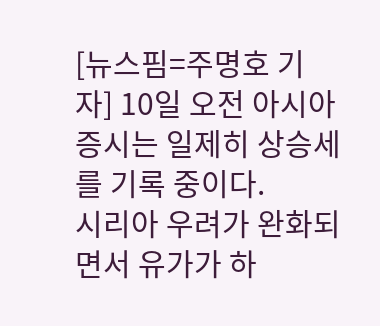[뉴스핌=주명호 기자] 10일 오전 아시아증시는 일제히 상승세를 기록 중이다.
시리아 우려가 완화되면서 유가가 하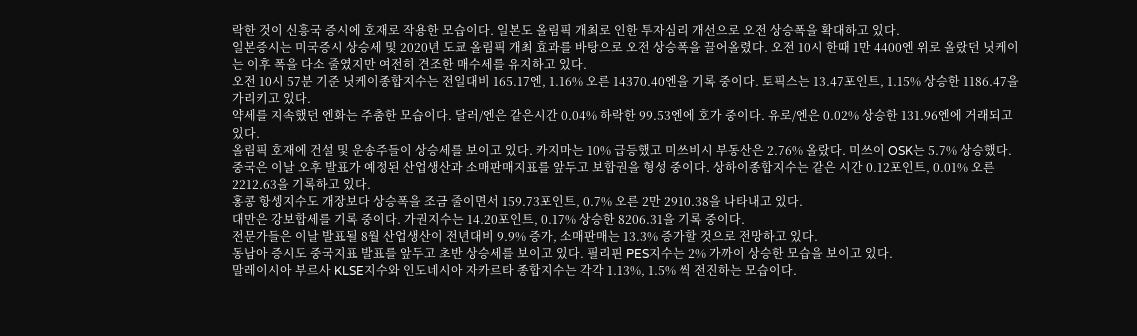락한 것이 신흥국 증시에 호재로 작용한 모습이다. 일본도 올림픽 개최로 인한 투자심리 개선으로 오전 상승폭을 확대하고 있다.
일본증시는 미국증시 상승세 및 2020년 도쿄 올림픽 개최 효과를 바탕으로 오전 상승폭을 끌어올렸다. 오전 10시 한때 1만 4400엔 위로 올랐던 닛케이는 이후 폭을 다소 줄였지만 여전히 견조한 매수세를 유지하고 있다.
오전 10시 57분 기준 닛케이종합지수는 전일대비 165.17엔, 1.16% 오른 14370.40엔을 기록 중이다. 토픽스는 13.47포인트, 1.15% 상승한 1186.47을 가리키고 있다.
약세를 지속했던 엔화는 주춤한 모습이다. 달러/엔은 같은시간 0.04% 하락한 99.53엔에 호가 중이다. 유로/엔은 0.02% 상승한 131.96엔에 거래되고 있다.
올림픽 호재에 건설 및 운송주들이 상승세를 보이고 있다. 카지마는 10% 급등했고 미쓰비시 부동산은 2.76% 올랐다. 미쓰이 OSK는 5.7% 상승했다.
중국은 이날 오후 발표가 예정된 산업생산과 소매판매지표를 앞두고 보합권을 형성 중이다. 상하이종합지수는 같은 시간 0.12포인트, 0.01% 오른 2212.63을 기록하고 있다.
홍콩 항셍지수도 개장보다 상승폭을 조금 줄이면서 159.73포인트, 0.7% 오른 2만 2910.38을 나타내고 있다.
대만은 강보합세를 기록 중이다. 가권지수는 14.20포인트, 0.17% 상승한 8206.31을 기록 중이다.
전문가들은 이날 발표될 8월 산업생산이 전년대비 9.9% 증가, 소매판매는 13.3% 증가할 것으로 전망하고 있다.
동남아 증시도 중국지표 발표를 앞두고 초반 상승세를 보이고 있다. 필리핀 PES지수는 2% 가까이 상승한 모습을 보이고 있다.
말레이시아 부르사 KLSE지수와 인도네시아 자카르타 종합지수는 각각 1.13%, 1.5% 씩 전진하는 모습이다.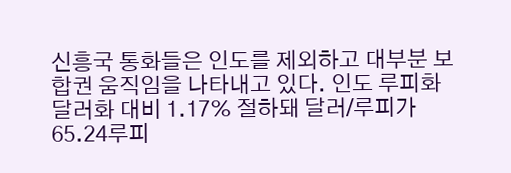신흥국 통화들은 인도를 제외하고 대부분 보합권 움직임을 나타내고 있다. 인도 루피화 달러화 대비 1.17% 절하돼 달러/루피가 65.24루피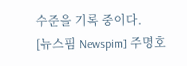수준을 기록 중이다.
[뉴스핌 Newspim] 주명호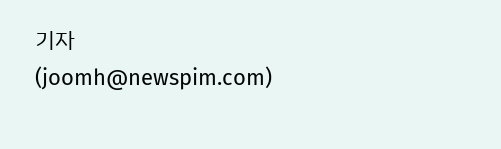기자 (joomh@newspim.com)